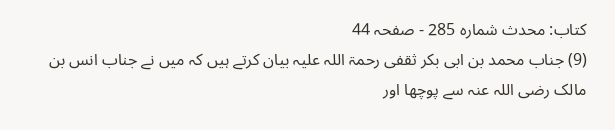کتاب: محدث شمارہ 285 - صفحہ 44
(9) جناب محمد بن ابی بکر ثقفی رحمۃ اللہ علیہ بیان کرتے ہیں کہ میں نے جناب انس بن مالک رضی اللہ عنہ سے پوچھا اور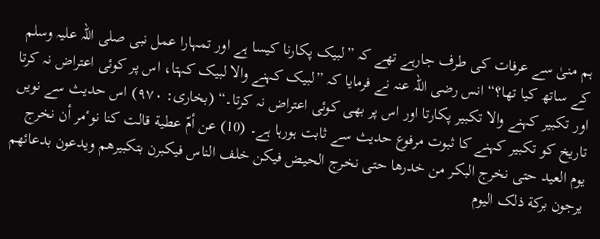ہم منیٰ سے عرفات کی طرف جارہے تھے کہ ”لبیک پکارنا کیسا ہے اور تمہارا عمل نبی صلی اللہ علیہ وسلم کے ساتھ کیا تھا؟“ انس رضی اللہ عنہ نے فرمایا کہ ”لبیک کہنے والا لبیک کہتا، اس پر کوئی اعتراض نہ کرتا اور تکبیر کہنے والا تکبیر پکارتا اور اس پر بھی کوئی اعتراض نہ کرتا۔“ (بخاری: ۹۷۰) اس حدیث سے نویں تاریخ کو تکبیر کہنے کا ثبوت مرفوع حدیث سے ثابت ہورہا ہے۔ (10) عن أمّ عطية قالت کنا نوٴمر أن نخرج يوم العيد حتی نخرج البکر من خدرها حتی نخرج الحيض فيکن خلف الناس فيکبرن بتکبيرهم ويدعون بدعائهم يرجون برکة ذلک اليوم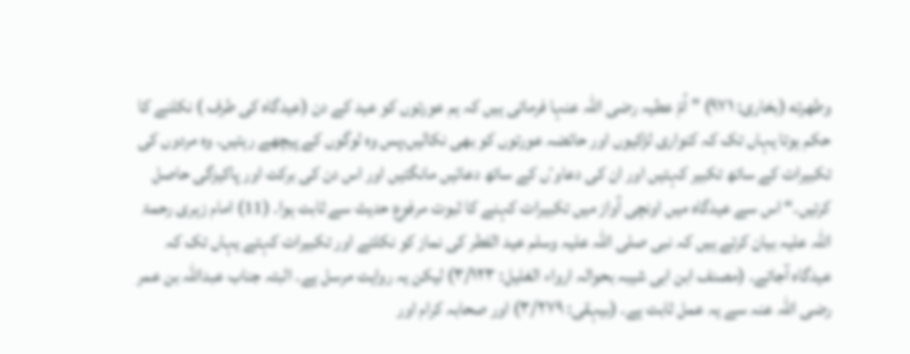وطهرته (بخاری: ۹۷۱) ” اُمّ عطیہ رضی اللہ عنہا فرماتی ہیں کہ ہم عورتوں کو عید کے دن (عیدگاہ کی طرف ) نکلنے کا حکم ہوتا یہاں تک کہ کنواری لڑکیوں اور حائضہ عورتوں کو بھی نکالیں،پس وہ لوگوں کے پیچھے رہتیں۔ وہ مردوں کی تکبیرات کے ساتھ تکبیر کہتیں اور ان کی دعاوٴں کے ساتھ دعائیں مانگتیں اور اس دن کی برکت اور پاکیزگی حاصل کرتیں۔“ اس سے عیدگاہ میں اونچی آواز میں تکبیرات کہنے کا ثبوت مرفوع حدیث سے ثابت ہوا۔ (11) امام زہری رحمۃ اللہ علیہ بیان کرتے ہیں کہ نبی صلی اللہ علیہ وسلم عید الفطر کی نماز کو نکلتے اور تکبیرات کہتے یہاں تک کہ عیدگاہ آجاتے۔ (مصنف ابن ابی شیبہ بحوالہ ارواء الغلیل: ۳/۱۲۳) لیکن یہ روایت مرسل ہے۔ البتہ جناب عبداللہ بن عمر رضی اللہ عنہ سے یہ عمل ثابت ہے۔ (بیہقی: ۳/۲۷۹) اور صحابہ کرام اور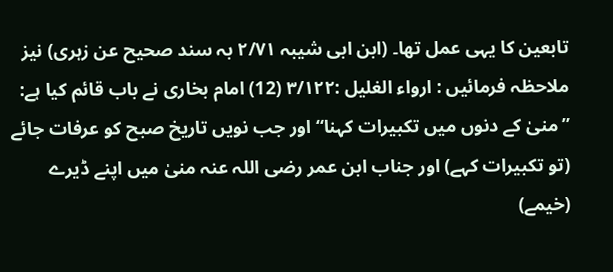تابعین کا یہی عمل تھا۔ (ابن ابی شیبہ ۲/۷۱ بہ سند صحیح عن زہری) نیز ملاحظہ فرمائیں : ارواء الغلیل :۳/۱۲۲ (12) امام بخاری نے باب قائم کیا ہے: ”منیٰ کے دنوں میں تکبیرات کہنا“ اور جب نویں تاریخ صبح کو عرفات جائے (تو تکبیرات کہے) اور جناب ابن عمر رضی اللہ عنہ منیٰ میں اپنے ڈیرے (خیمے)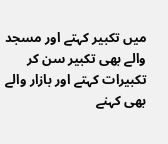میں تکبیر کہتے اور مسجد والے بھی تکبیر سن کر تکبیرات کہتے اور بازار والے بھی کہنے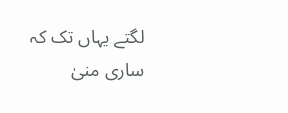لگتے یہاں تک کہ ساری منیٰ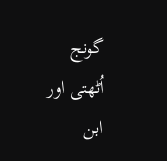گونج اُٹھتی اور ابن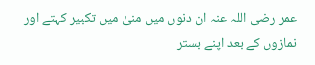عمر رضی اللہ عنہ ان دنوں میں منیٰ میں تکبیر کہتے اور نمازوں کے بعد اپنے بستر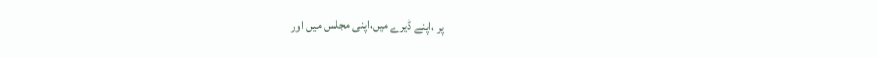پر ،اپنے ڈیرے میں،اپنی مجلس میں اور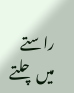راستے میں چلتے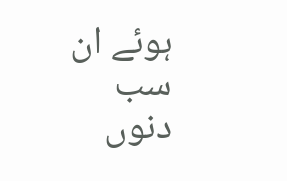ہوئے ان سب دنوں